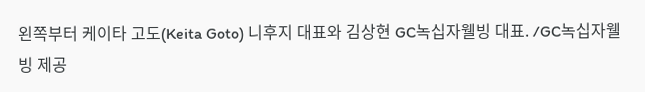왼쪽부터 케이타 고도(Keita Goto) 니후지 대표와 김상현 GC녹십자웰빙 대표. /GC녹십자웰빙 제공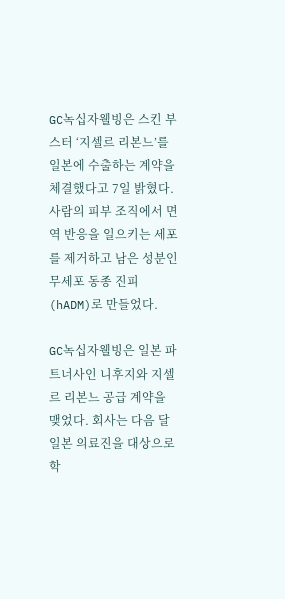GC녹십자웰빙은 스킨 부스터 ‘지셀르 리본느’를 일본에 수출하는 계약을 체결했다고 7일 밝혔다. 사람의 피부 조직에서 면역 반응을 일으키는 세포를 제거하고 남은 성분인 무세포 동종 진피(hADM)로 만들었다.

GC녹십자웰빙은 일본 파트너사인 니후지와 지셀르 리본느 공급 계약을 맺었다. 회사는 다음 달 일본 의료진을 대상으로 학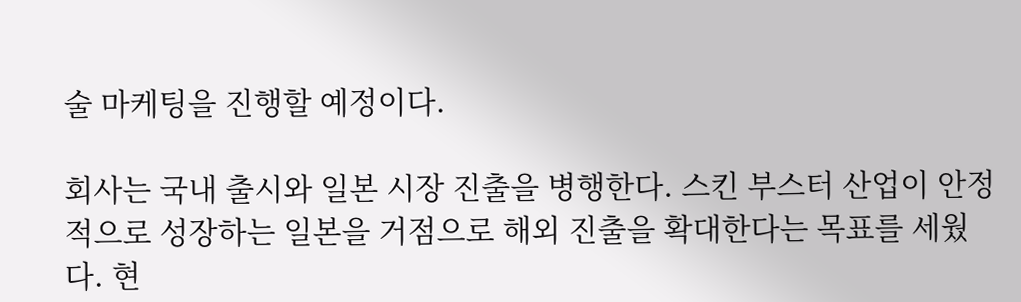술 마케팅을 진행할 예정이다.

회사는 국내 출시와 일본 시장 진출을 병행한다. 스킨 부스터 산업이 안정적으로 성장하는 일본을 거점으로 해외 진출을 확대한다는 목표를 세웠다. 현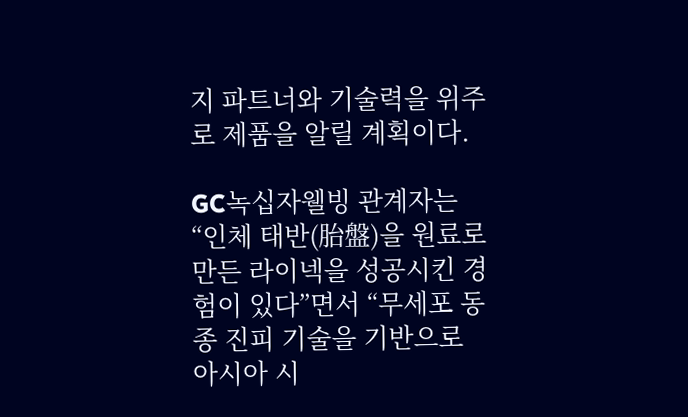지 파트너와 기술력을 위주로 제품을 알릴 계획이다.

GC녹십자웰빙 관계자는 “인체 태반(胎盤)을 원료로 만든 라이넥을 성공시킨 경험이 있다”면서 “무세포 동종 진피 기술을 기반으로 아시아 시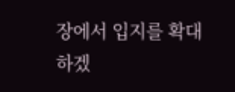장에서 입지를 확대하겠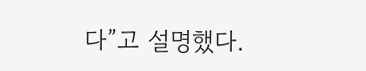다”고 설명했다.